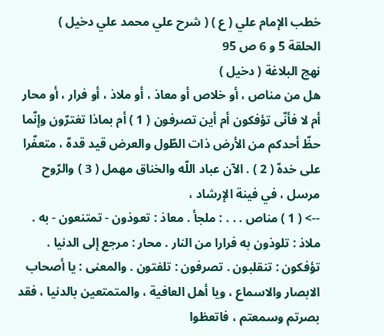خطب الإمام علي ( ع ) ( شرح علي محمد علي دخيل )
الحلقة 5 و 6 ص 95
نهج البلاغة ( دخيل )
هل من مناص ، أو خلاص أو معاذ ، أو ملاذ ، أو فرار ، أو محار أم لا فأنّى تؤفكون أم أين تصرفون ( 1 ) أم بماذا تغترّون وإنّما حظّ أحدكم من الأرض ذات الطّول والعرض قيد قدهّ ، متعفّرا على خدهّ ( 2 ) . الآن عباد اللّه والخناق مهمل ( 3 ) والرّوح مرسل ، في فينة الإرشاد ،
--> ( 1 ) مناص . . . : ملجأ . معاذ : تعوذون - تمتنعون - به . ملاذ : تلوذون به فرارا من النار . محار : مرجع إلى الدنيا . تؤفكون : تنقلبون . تصرفون : تلفتون . والمعنى : يا أصحاب الابصار والاسماع ، ويا أهل العافية ، والمتمتعين بالدنيا ، فقد بصرتم وسمعتم ، فاتعظوا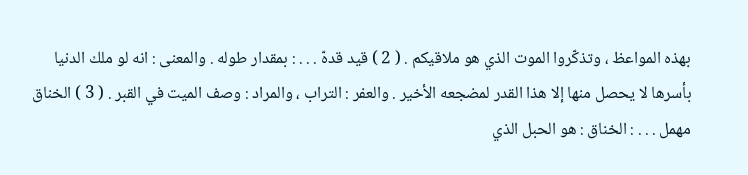بهذه المواعظ ، وتذكّروا الموت الذي هو ملاقيكم . ( 2 ) قيد قدهّ . . . : بمقدار طوله . والمعنى : انه لو ملك الدنيا بأسرها لا يحصل منها إلا هذا القدر لمضجعه الأخير . والعفر : التراب ، والمراد : وصف الميت في القبر . ( 3 ) الخناق مهمل . . . : الخناق : هو الحبل الذي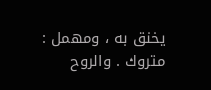يخنق به ، ومهمل : متروك . والروح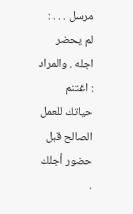مرسل . . . : لم يحضر اجله . والمراد : اغتنم حياتك للعمل الصالح قبل حضور أجلك .